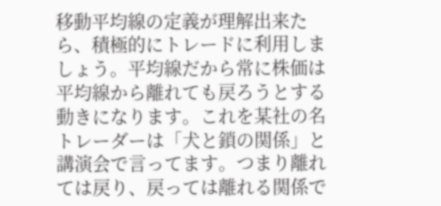移動平均線の定義が理解出来たら、積極的にトレードに利用しましょう。平均線だから常に株価は平均線から離れても戻ろうとする動きになります。これを某社の名トレーダーは「犬と鎖の関係」と講演会で言ってます。つまり離れては戻り、戻っては離れる関係で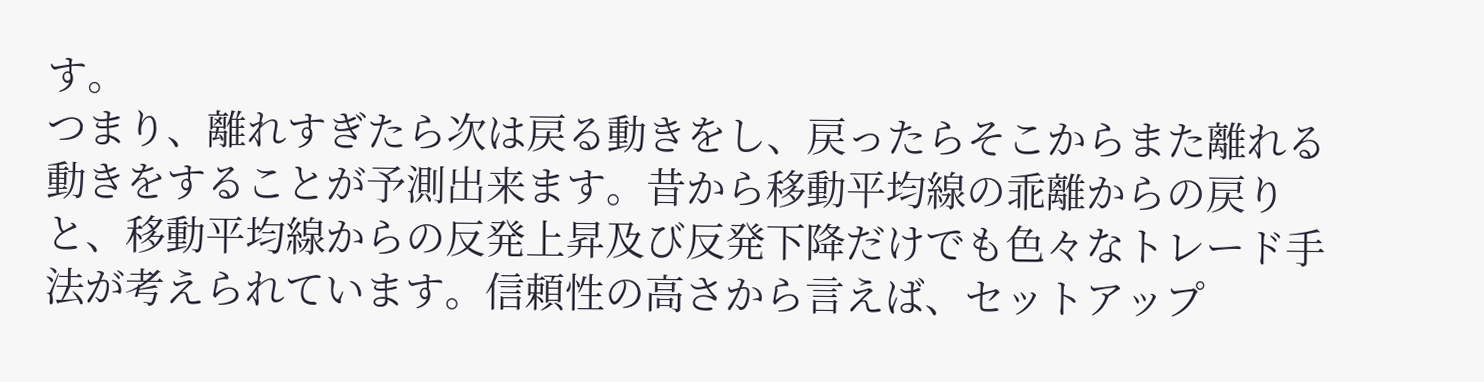す。
つまり、離れすぎたら次は戻る動きをし、戻ったらそこからまた離れる動きをすることが予測出来ます。昔から移動平均線の乖離からの戻りと、移動平均線からの反発上昇及び反発下降だけでも色々なトレード手法が考えられています。信頼性の高さから言えば、セットアップ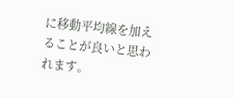に移動平均線を加えることが良いと思われます。